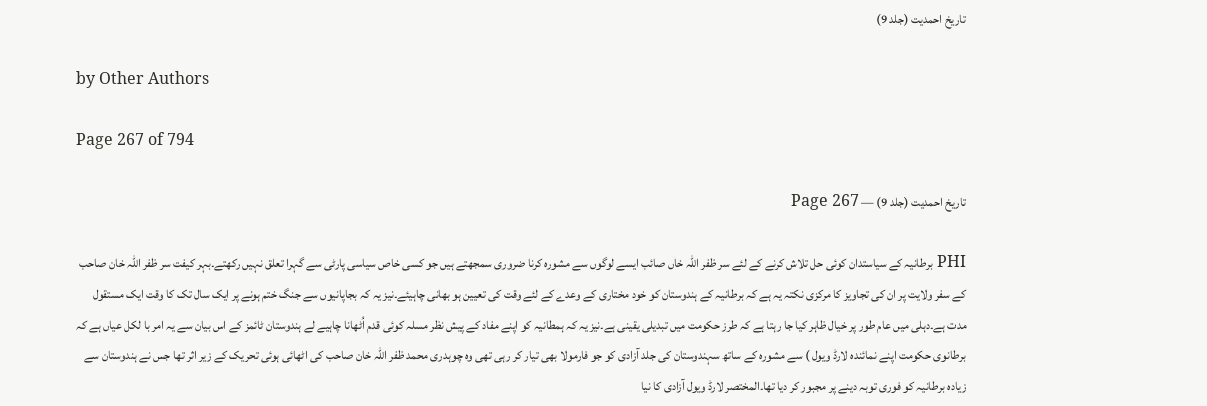تاریخ احمدیت (جلد 9)

by Other Authors

Page 267 of 794

تاریخ احمدیت (جلد 9) — Page 267

PHI برطانیہ کے سیاستدان کوئی حل تلاش کرنے کے لئے سر ظفر اللہ خاں صائب ایسے لوگوں سے مشورہ کرنا ضروری سمجھتے ہیں جو کسی خاص سیاسی پارٹی سے گہرا تعلق نہیں رکھتے۔بہر کیفت سر ظفر اللہ خان صاحب کے سفر ولایت پر ان کی تجاویز کا مرکزی نکتہ یہ ہے کہ برطانیہ کے ہندوستان کو خود مختاری کے وعدے کے لئے وقت کی تعیین ہو بھانی چاہیئے۔نیز یہ کہ بجاپانیوں سے جنگ ختم ہونے پر ایک سال تک کا وقت ایک مستقول مدت ہے۔دہلی میں عام طور پر خیال ظاہر کیا جا رہتا ہے کہ طرز حکومت میں تبدیلی یقینی ہے۔نیز یہ کہ ہمطانیہ کو اپنے مفاد کے پیش نظر مسلہ کوئی قدم اُٹھانا چاہیے لے ہندوستان ٹائمز کے اس بیان سے یہ امر با لکل عیاں ہے کہ برطانوی حکومت اپنے نمائندہ لارڈ ویول ) سے مشورہ کے ساتھ سہندوستان کی جلد آزادی کو جو فارمولا بھی تیار کر رہی تھی وہ چوہدری محمد ظفر اللہ خان صاحب کی اٹھائی ہوئی تحریک کے زیر اثر تھا جس نے ہندوستان سے زیادہ برطانیہ کو فوری توبہ دینے پر مجبور کر دیا تھا۔المختصر لارڈ ویول آزادی کا نیا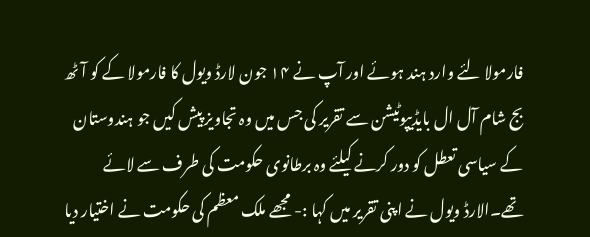فارمولا لئے وارد ہند ہوئے اور آپ نے ۱۴ جون لارڈ ویول کا فارمولا کے کو آٹھ بج شام آل ال بایڈیپوٹیشن سے تقریر کی جس میں وہ تجاویز پیش کیں جو ہندوستان کے سیاسی تعطل کو دور کرنے کیلئے وہ برطانوی حکومت کی طرف سے لائے تھے۔الارڈ ویول نے اپنی تقریر میں کہا :- مجھے ملک معظم کی حکومت نے اختیار دیا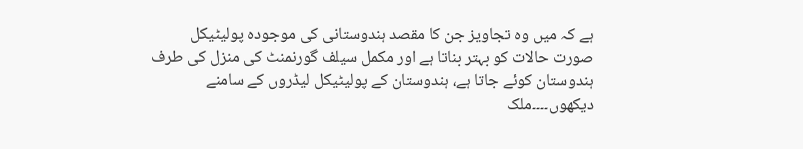ہے کہ میں وہ تجاویز جن کا مقصد ہندوستانی کی موجودہ پولیٹیکل صورت حالات کو بہتر بناتا ہے اور مکمل سیلف گورنمنٹ کی منزل کی طرف ہندوستان کوئے جاتا ہے، ہندوستان کے پولیٹیکل لیڈروں کے سامنے دیکھوں۔۔۔۔ملک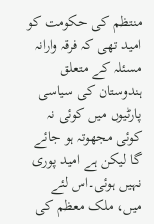منتظم کی حکومت کو امید تھی کہ فرقہ وارانہ مسئلہ کے متعلق ہندوستان کی سیاسی پارٹیوں میں کوئی نہ کوئی مجھوتہ ہو جائے گا لیکن ہے امید پوری نہیں ہوئی۔اس لئے میں، ملک معظم کی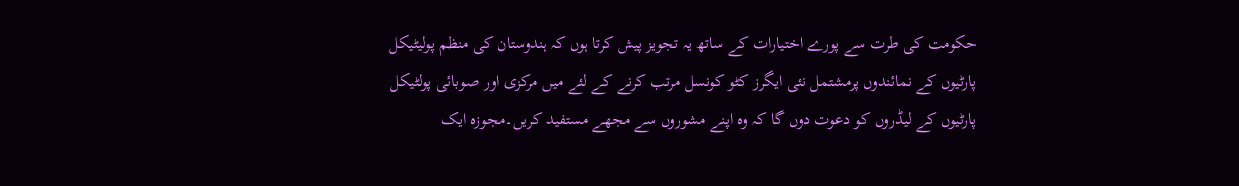حکومت کی طرت سے پورے اختیارات کے ساتھ یہ تجویز پیش کرتا ہوں کہ ہندوستان کی منظم پولیٹیکل پارٹیوں کے نمائندوں پرمشتمل نئی ایگرز کٹو کونسل مرتب کرنے کے لئے میں مرکزی اور صوبائی پولٹیکل پارٹیوں کے لیڈروں کو دعوت دوں گا کہ وہ اپنے مشوروں سے مجھے مستفید کریں۔مجوزہ ایک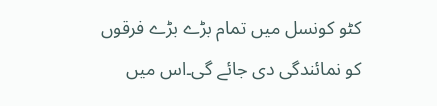کٹو کونسل میں تمام بڑے بڑے فرقوں کو نمائندگی دی جائے گی۔اس میں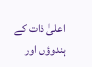اعلیٰ ذات کے ہندوؤں اور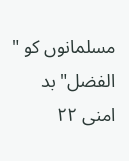مسلمانوں کو " الفضل" بد امنی ۲۲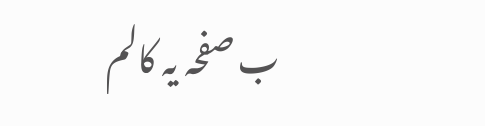ب صفحہ یہ کالم